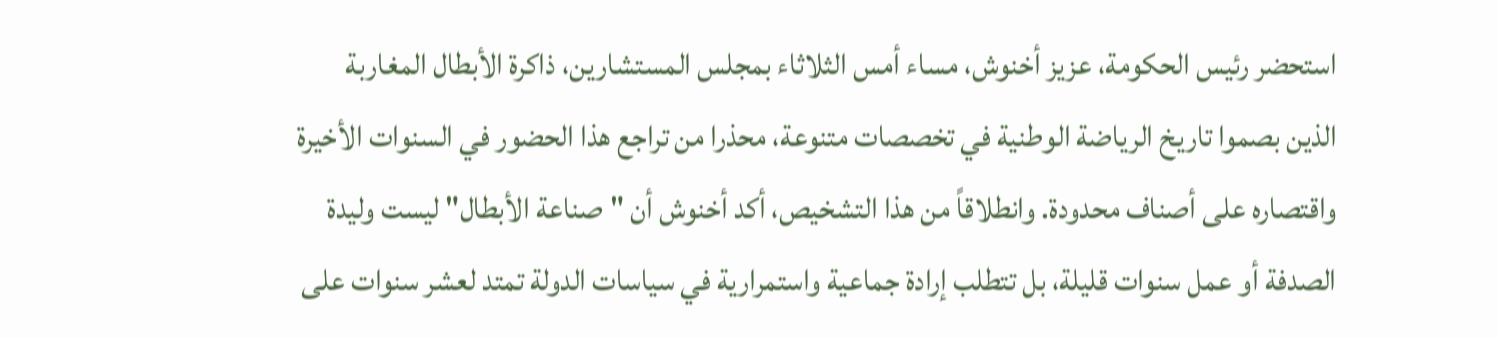استحضر رئيس الحكومة، عزيز أخنوش، مساء أمس الثلاثاء بمجلس المستشارين، ذاكرة الأبطال المغاربة الذين بصموا تاريخ الرياضة الوطنية في تخصصات متنوعة، محذرا من تراجع هذا الحضور في السنوات الأخيرة واقتصاره على أصناف محدودة. وانطلاقاً من هذا التشخيص، أكد أخنوش أن "صناعة الأبطال" ليست وليدة الصدفة أو عمل سنوات قليلة، بل تتطلب إرادة جماعية واستمرارية في سياسات الدولة تمتد لعشر سنوات على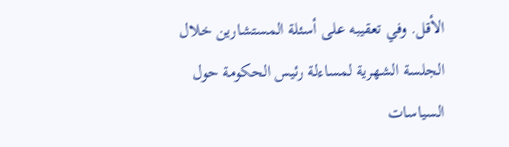الأقل. وفي تعقيبه على أسئلة المستشارين خلال الجلسة الشهرية لمساءلة رئيس الحكومة حول السياسات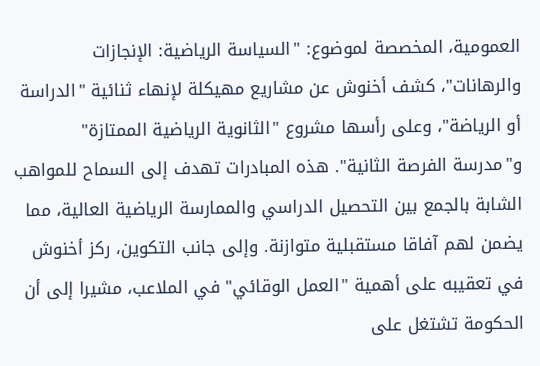العمومية، المخصصة لموضوع: "السياسة الرياضية: الإنجازات والرهانات"، كشف أخنوش عن مشاريع مهيكلة لإنهاء ثنائية "الدراسة أو الرياضة"، وعلى رأسها مشروع "الثانوية الرياضية الممتازة" و"مدرسة الفرصة الثانية". هذه المبادرات تهدف إلى السماح للمواهب الشابة بالجمع بين التحصيل الدراسي والممارسة الرياضية العالية، مما يضمن لهم آفاقا مستقبلية متوازنة. وإلى جانب التكوين، ركز أخنوش في تعقيبه على أهمية "العمل الوقائي" في الملاعب، مشيرا إلى أن الحكومة تشتغل على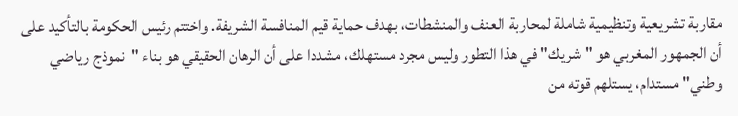مقاربة تشريعية وتنظيمية شاملة لمحاربة العنف والمنشطات، بهدف حماية قيم المنافسة الشريفة. واختتم رئيس الحكومة بالتأكيد على أن الجمهور المغربي هو "شريك" في هذا التطور وليس مجرد مستهلك، مشددا على أن الرهان الحقيقي هو بناء "نموذج رياضي وطني" مستدام، يستلهم قوته من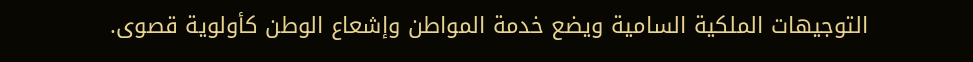التوجيهات الملكية السامية ويضع خدمة المواطن وإشعاع الوطن كأولوية قصوى.